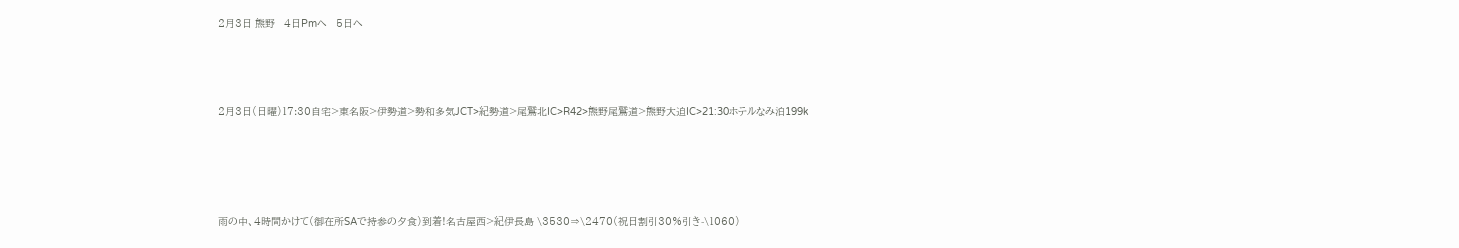2月3日 熊野   4日Pmへ   5日へ



2月3日(日曜)17:30自宅>東名阪>伊勢道>勢和多気JCT>紀勢道>尾鷲北IC>R42>熊野尾鷲道>熊野大迫IC>21:30ホテルなみ泊199k




雨の中、4時間かけて(御在所SAで持参の夕食)到着!名古屋西>紀伊長島 \3530⇒\2470(祝日割引30%引き-\1060)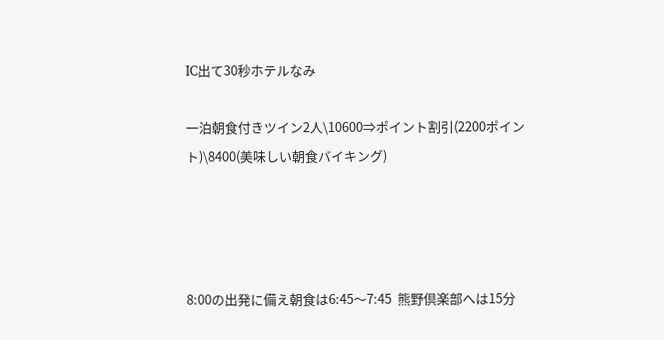IC出て30秒ホテルなみ

一泊朝食付きツイン2人\10600⇒ポイント割引(2200ポイント)\8400(美味しい朝食バイキング)




8:00の出発に備え朝食は6:45〜7:45  熊野倶楽部へは15分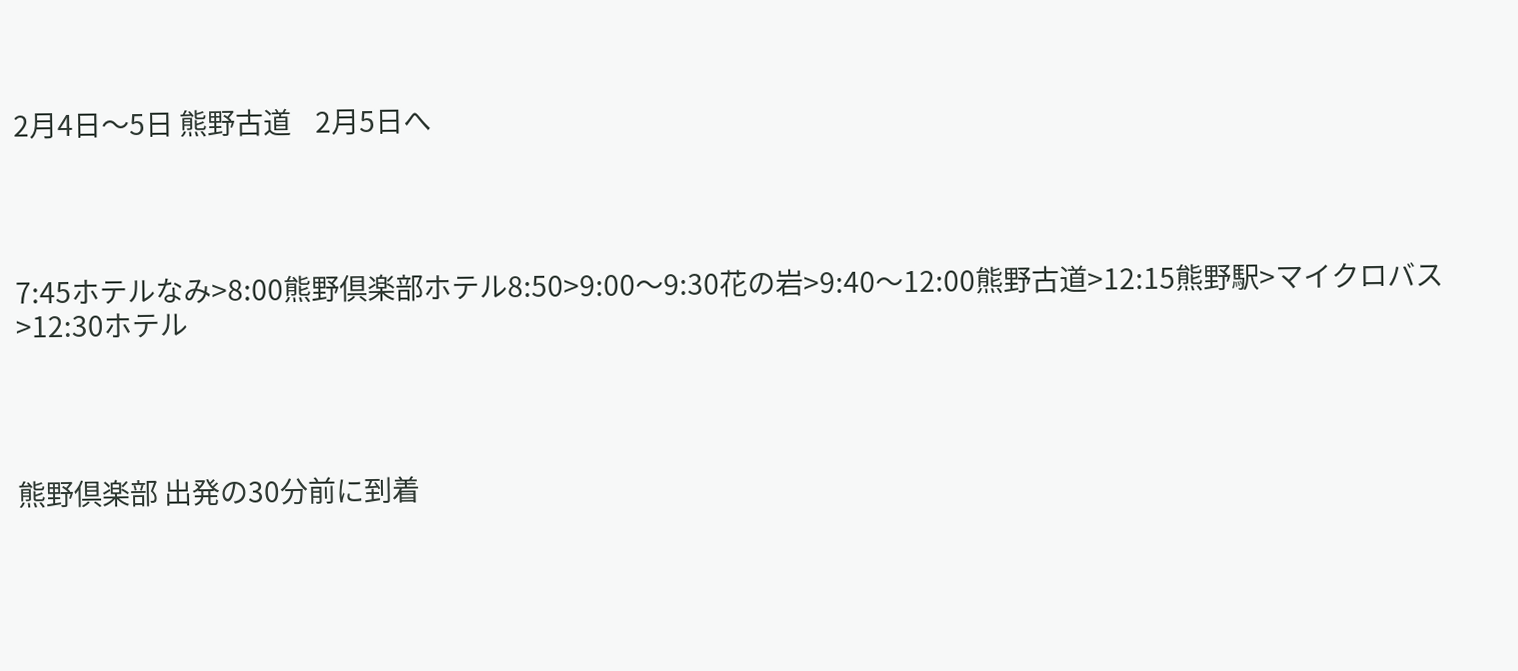2月4日〜5日 熊野古道    2月5日へ




7:45ホテルなみ>8:00熊野倶楽部ホテル8:50>9:00〜9:30花の岩>9:40〜12:00熊野古道>12:15熊野駅>マイクロバス>12:30ホテル




熊野倶楽部 出発の30分前に到着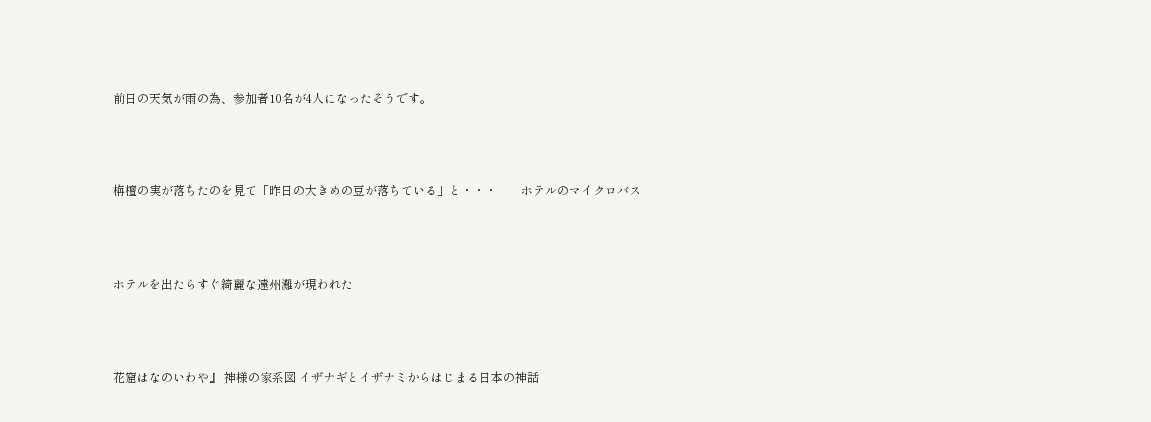前日の天気が雨の為、参加者10名が4人になったそうです。




栴檀の実が落ちたのを見て「昨日の大きめの豆が落ちている」と・・・        ホテルのマイクロバス




ホテルを出たらすぐ綺麗な遠州灘が現われた




花窟はなのいわや』 神様の家系図 イザナギとイザナミからはじまる日本の神話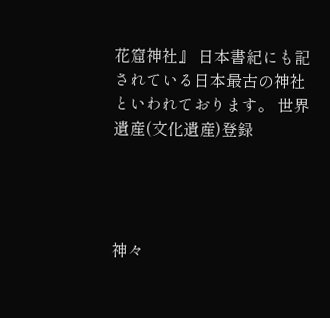花窟神社』 日本書紀にも記されている日本最古の神社といわれております。 世界遺産(文化遺産)登録




神々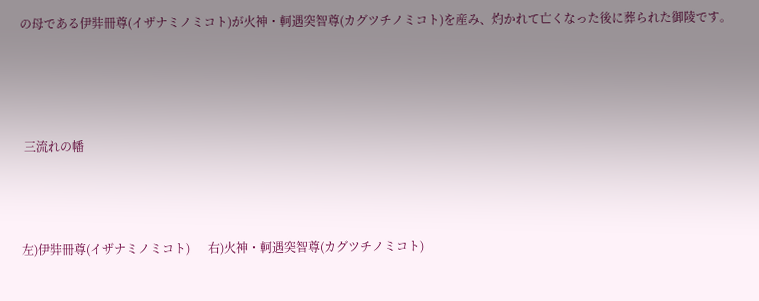の母である伊弉冊尊(イザナミノミコト)が火神・軻遇突智尊(カグツチノミコト)を産み、灼かれて亡くなった後に葬られた御陵です。





 三流れの幡




左)伊弉冊尊(イザナミノミコト)      右)火神・軻遇突智尊(カグツチノミコト)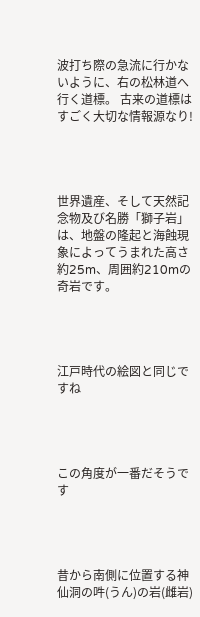波打ち際の急流に行かないように、右の松林道へ行く道標。 古来の道標はすごく大切な情報源なり!




世界遺産、そして天然記念物及び名勝「獅子岩」は、地盤の隆起と海蝕現象によってうまれた高さ約25m、周囲約210mの奇岩です。




江戸時代の絵図と同じですね




この角度が一番だそうです




昔から南側に位置する神仙洞の吽(うん)の岩(雌岩)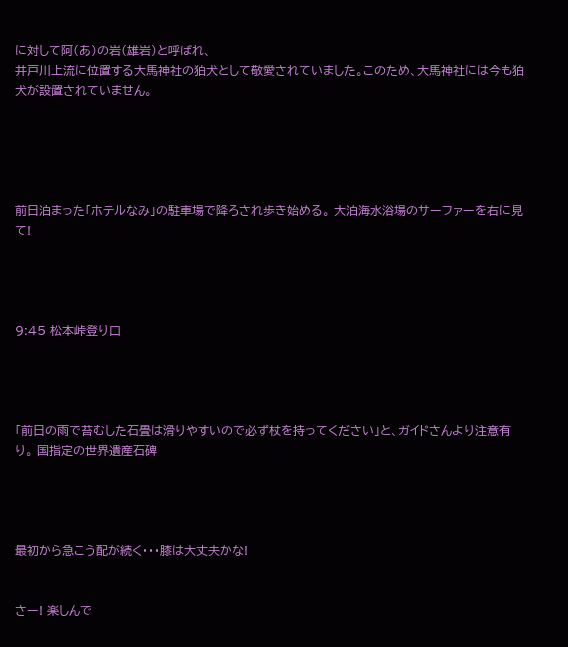に対して阿(あ)の岩(雄岩)と呼ばれ、
井戸川上流に位置する大馬神社の狛犬として敬愛されていました。このため、大馬神社には今も狛犬が設置されていません。





前日泊まった「ホテルなみ」の駐車場で降ろされ歩き始める。 大泊海水浴場のサーファーを右に見て!




9:45 松本峠登り口




「前日の雨で苔むした石畳は滑りやすいので必ず杖を持ってください」と、ガイドさんより注意有り。 国指定の世界遺産石碑




最初から急こう配が続く・・・膝は大丈夫かな!


さー! 楽しんで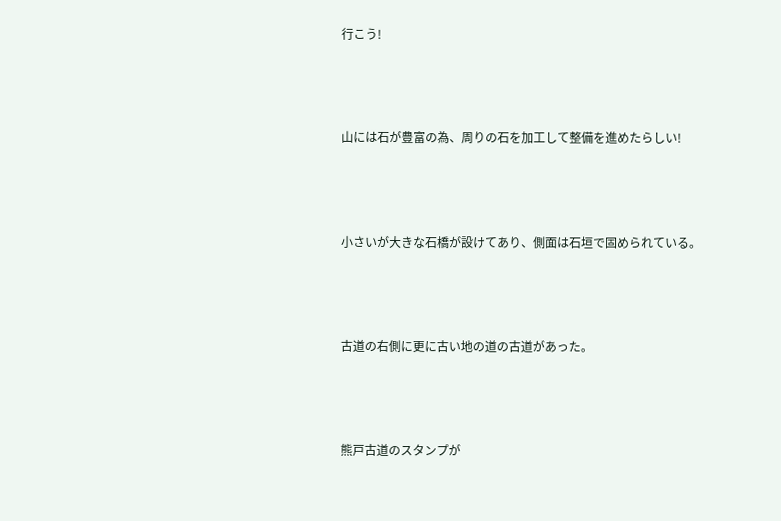行こう!




山には石が豊富の為、周りの石を加工して整備を進めたらしい!




小さいが大きな石橋が設けてあり、側面は石垣で固められている。




古道の右側に更に古い地の道の古道があった。




熊戸古道のスタンプが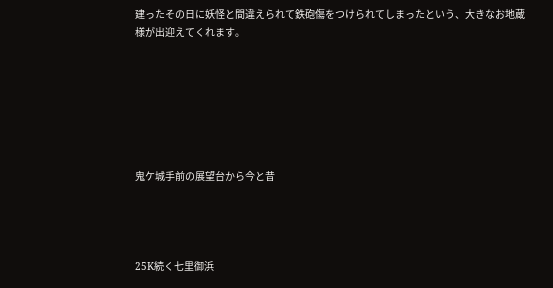建ったその日に妖怪と間違えられて鉄砲傷をつけられてしまったという、大きなお地蔵様が出迎えてくれます。







鬼ケ城手前の展望台から今と昔




25K続く七里御浜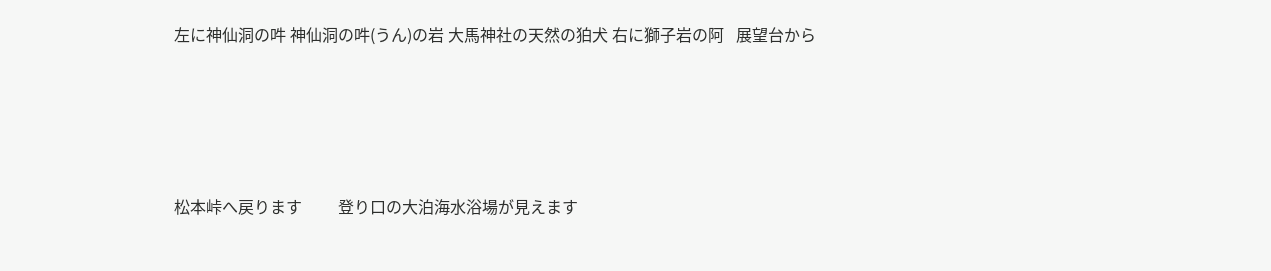左に神仙洞の吽 神仙洞の吽(うん)の岩 大馬神社の天然の狛犬 右に獅子岩の阿   展望台から




松本峠へ戻ります         登り口の大泊海水浴場が見えます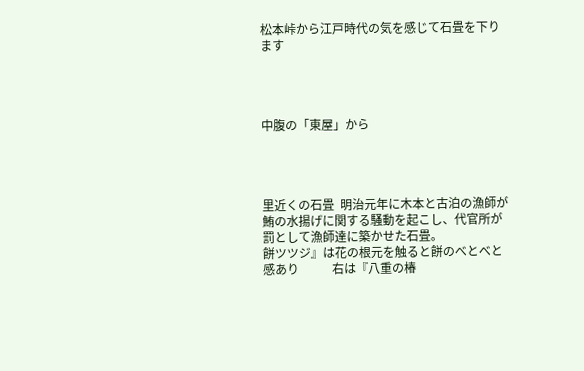松本峠から江戸時代の気を感じて石畳を下ります




中腹の「東屋」から




里近くの石畳  明治元年に木本と古泊の漁師が鮪の水揚げに関する騒動を起こし、代官所が罰として漁師達に築かせた石畳。
餅ツツジ』は花の根元を触ると餅のべとべと感あり           右は『八重の椿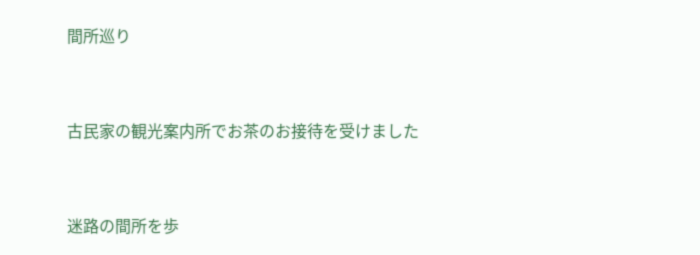間所巡り




古民家の観光案内所でお茶のお接待を受けました




迷路の間所を歩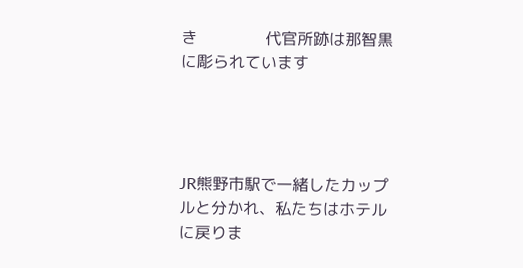き                 代官所跡は那智黒に彫られています




JR熊野市駅で一緒したカップルと分かれ、私たちはホテルに戻りま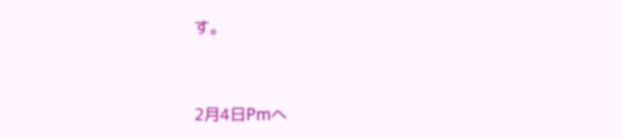す。


2月4日Pmへ